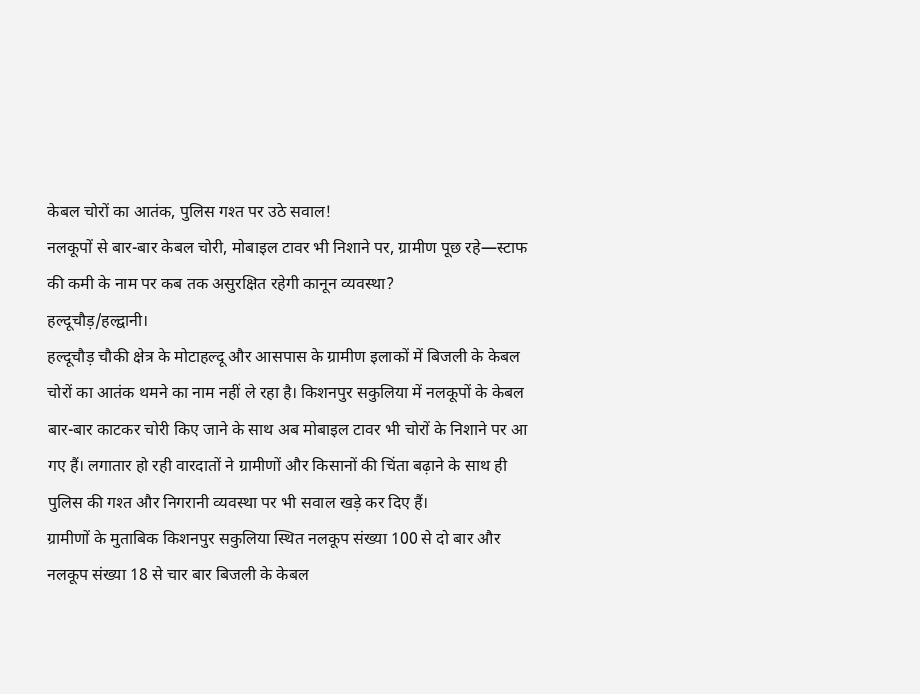केबल चोरों का आतंक, पुलिस गश्त पर उठे सवाल!
नलकूपों से बार-बार केबल चोरी, मोबाइल टावर भी निशाने पर, ग्रामीण पूछ रहे—स्टाफ की कमी के नाम पर कब तक असुरक्षित रहेगी कानून व्यवस्था?
हल्दूचौड़/हल्द्वानी।
हल्दूचौड़ चौकी क्षेत्र के मोटाहल्दू और आसपास के ग्रामीण इलाकों में बिजली के केबल चोरों का आतंक थमने का नाम नहीं ले रहा है। किशनपुर सकुलिया में नलकूपों के केबल बार-बार काटकर चोरी किए जाने के साथ अब मोबाइल टावर भी चोरों के निशाने पर आ गए हैं। लगातार हो रही वारदातों ने ग्रामीणों और किसानों की चिंता बढ़ाने के साथ ही पुलिस की गश्त और निगरानी व्यवस्था पर भी सवाल खड़े कर दिए हैं।
ग्रामीणों के मुताबिक किशनपुर सकुलिया स्थित नलकूप संख्या 100 से दो बार और नलकूप संख्या 18 से चार बार बिजली के केबल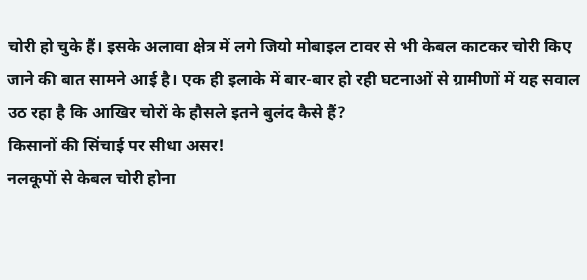चोरी हो चुके हैं। इसके अलावा क्षेत्र में लगे जियो मोबाइल टावर से भी केबल काटकर चोरी किए जाने की बात सामने आई है। एक ही इलाके में बार-बार हो रही घटनाओं से ग्रामीणों में यह सवाल उठ रहा है कि आखिर चोरों के हौसले इतने बुलंद कैसे हैं?
किसानों की सिंचाई पर सीधा असर!
नलकूपों से केबल चोरी होना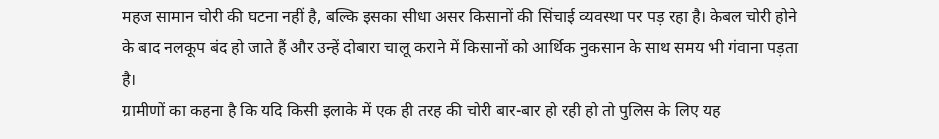महज सामान चोरी की घटना नहीं है, बल्कि इसका सीधा असर किसानों की सिंचाई व्यवस्था पर पड़ रहा है। केबल चोरी होने के बाद नलकूप बंद हो जाते हैं और उन्हें दोबारा चालू कराने में किसानों को आर्थिक नुकसान के साथ समय भी गंवाना पड़ता है।
ग्रामीणों का कहना है कि यदि किसी इलाके में एक ही तरह की चोरी बार-बार हो रही हो तो पुलिस के लिए यह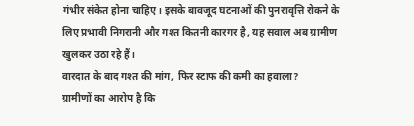गंभीर संकेत होना चाहिए। इसके बावजूद घटनाओं की पुनरावृत्ति रोकने के लिए प्रभावी निगरानी और गश्त कितनी कारगर है, यह सवाल अब ग्रामीण खुलकर उठा रहे हैं।
वारदात के बाद गश्त की मांग, फिर स्टाफ की कमी का हवाला?
ग्रामीणों का आरोप है कि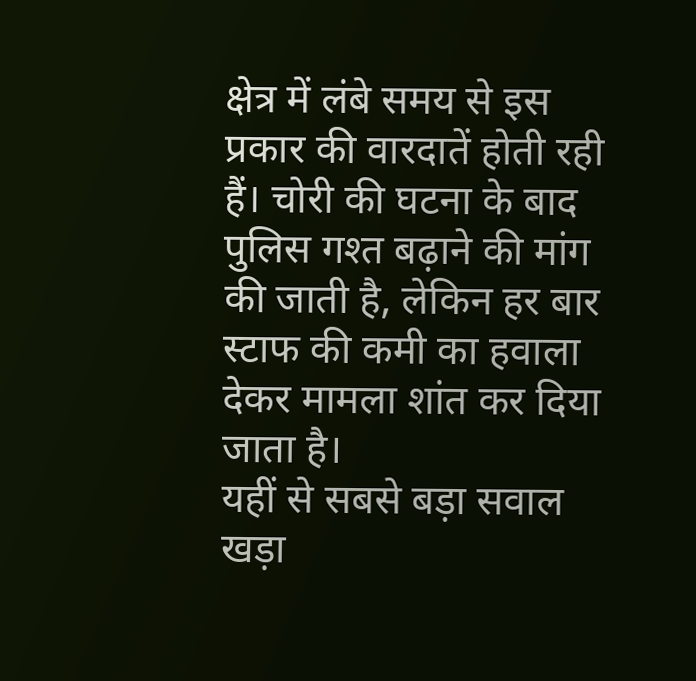क्षेत्र में लंबे समय से इस प्रकार की वारदातें होती रही हैं। चोरी की घटना के बाद पुलिस गश्त बढ़ाने की मांग की जाती है, लेकिन हर बार स्टाफ की कमी का हवाला देकर मामला शांत कर दिया जाता है।
यहीं से सबसे बड़ा सवाल खड़ा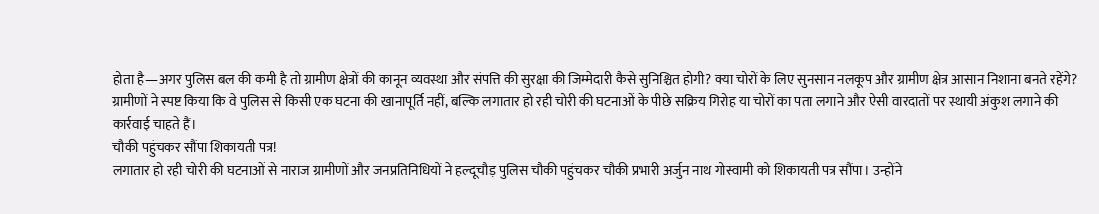होता है—अगर पुलिस बल की कमी है तो ग्रामीण क्षेत्रों की कानून व्यवस्था और संपत्ति की सुरक्षा की जिम्मेदारी कैसे सुनिश्चित होगी? क्या चोरों के लिए सुनसान नलकूप और ग्रामीण क्षेत्र आसान निशाना बनते रहेंगे?
ग्रामीणों ने स्पष्ट किया कि वे पुलिस से किसी एक घटना की खानापूर्ति नहीं, बल्कि लगातार हो रही चोरी की घटनाओं के पीछे सक्रिय गिरोह या चोरों का पता लगाने और ऐसी वारदातों पर स्थायी अंकुश लगाने की कार्रवाई चाहते हैं।
चौकी पहुंचकर सौंपा शिकायती पत्र!
लगातार हो रही चोरी की घटनाओं से नाराज ग्रामीणों और जनप्रतिनिधियों ने हल्दूचौड़ पुलिस चौकी पहुंचकर चौकी प्रभारी अर्जुन नाथ गोस्वामी को शिकायती पत्र सौंपा। उन्होंने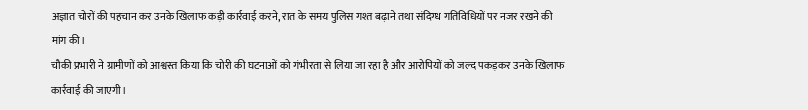अज्ञात चोरों की पहचान कर उनके खिलाफ कड़ी कार्रवाई करने, रात के समय पुलिस गश्त बढ़ाने तथा संदिग्ध गतिविधियों पर नजर रखने की मांग की।
चौकी प्रभारी ने ग्रामीणों को आश्वस्त किया कि चोरी की घटनाओं को गंभीरता से लिया जा रहा है और आरोपियों को जल्द पकड़कर उनके खिलाफ कार्रवाई की जाएगी।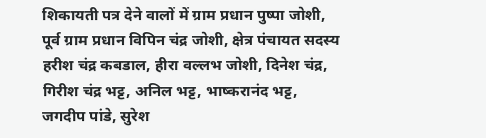शिकायती पत्र देने वालों में ग्राम प्रधान पुष्पा जोशी, पूर्व ग्राम प्रधान विपिन चंद्र जोशी, क्षेत्र पंचायत सदस्य हरीश चंद्र कबडाल, हीरा वल्लभ जोशी, दिनेश चंद्र, गिरीश चंद्र भट्ट, अनिल भट्ट, भाष्करानंद भट्ट, जगदीप पांडे, सुरेश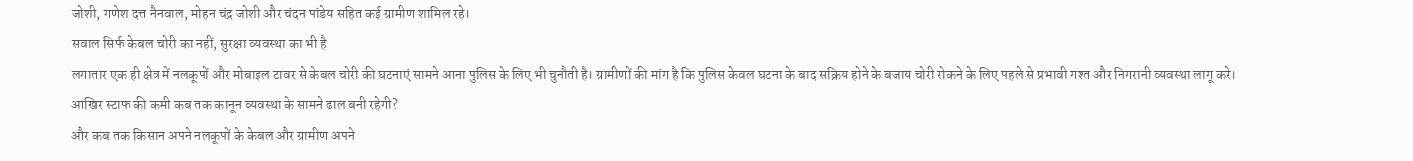जोशी, गणेश दत्त नैनवाल, मोहन चंद्र जोशी और चंदन पांडेय सहित कई ग्रामीण शामिल रहे।
सवाल सिर्फ केबल चोरी का नहीं, सुरक्षा व्यवस्था का भी है
लगातार एक ही क्षेत्र में नलकूपों और मोबाइल टावर से केबल चोरी की घटनाएं सामने आना पुलिस के लिए भी चुनौती है। ग्रामीणों की मांग है कि पुलिस केवल घटना के बाद सक्रिय होने के बजाय चोरी रोकने के लिए पहले से प्रभावी गश्त और निगरानी व्यवस्था लागू करे।
आखिर स्टाफ की कमी कब तक कानून व्यवस्था के सामने ढाल बनी रहेगी?
और कब तक किसान अपने नलकूपों के केबल और ग्रामीण अपने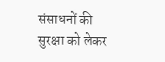संसाधनों की सुरक्षा को लेकर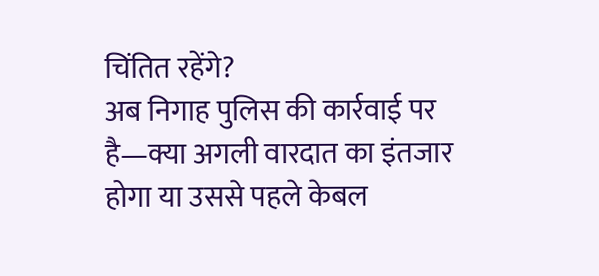चिंतित रहेंगे?
अब निगाह पुलिस की कार्रवाई पर है—क्या अगली वारदात का इंतजार होगा या उससे पहले केबल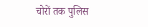चोरों तक पुलिस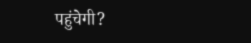पहुंचेगी?